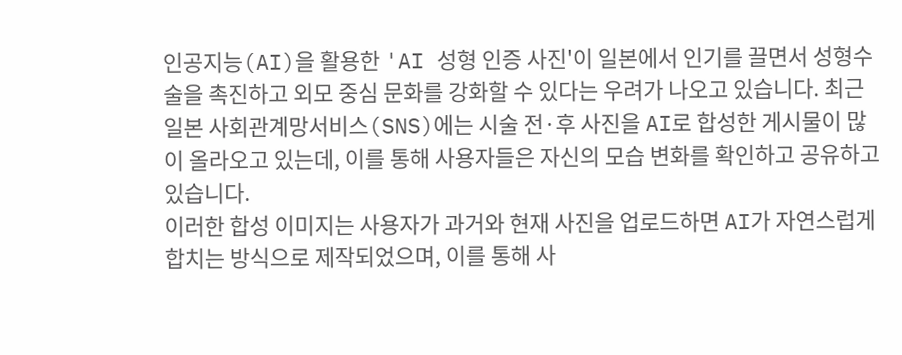인공지능(AI)을 활용한 'AI 성형 인증 사진'이 일본에서 인기를 끌면서 성형수술을 촉진하고 외모 중심 문화를 강화할 수 있다는 우려가 나오고 있습니다. 최근 일본 사회관계망서비스(SNS)에는 시술 전·후 사진을 AI로 합성한 게시물이 많이 올라오고 있는데, 이를 통해 사용자들은 자신의 모습 변화를 확인하고 공유하고 있습니다.
이러한 합성 이미지는 사용자가 과거와 현재 사진을 업로드하면 AI가 자연스럽게 합치는 방식으로 제작되었으며, 이를 통해 사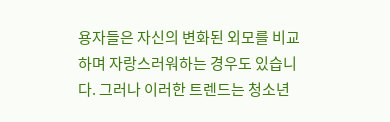용자들은 자신의 변화된 외모를 비교하며 자랑스러워하는 경우도 있습니다. 그러나 이러한 트렌드는 청소년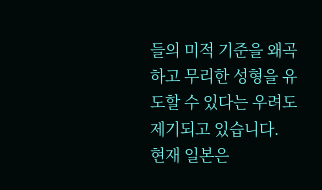들의 미적 기준을 왜곡하고 무리한 성형을 유도할 수 있다는 우려도 제기되고 있습니다.
현재 일본은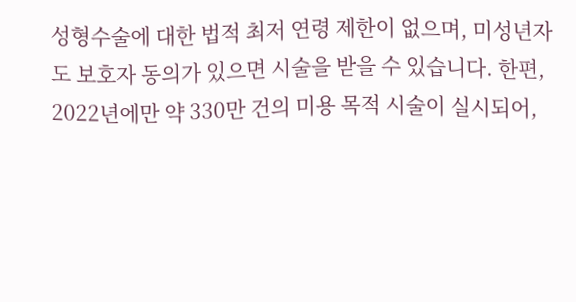성형수술에 대한 법적 최저 연령 제한이 없으며, 미성년자도 보호자 동의가 있으면 시술을 받을 수 있습니다. 한편, 2022년에만 약 330만 건의 미용 목적 시술이 실시되어,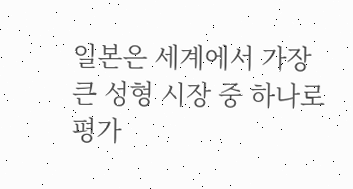일본은 세계에서 가장 큰 성형 시장 중 하나로 평가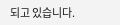되고 있습니다.